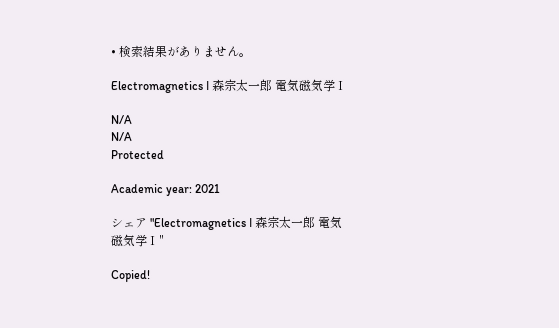• 検索結果がありません。

Electromagnetics І 森宗太一郎 電気磁気学Ⅰ

N/A
N/A
Protected

Academic year: 2021

シェア "Electromagnetics І 森宗太一郎 電気磁気学Ⅰ"

Copied!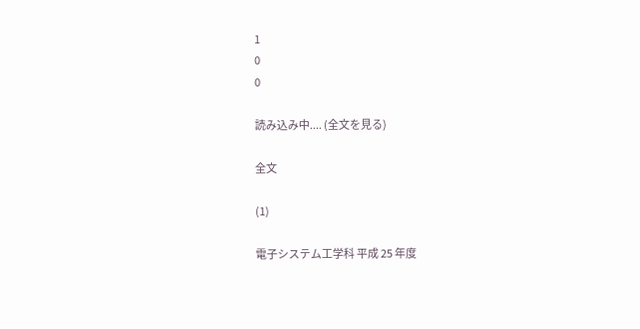1
0
0

読み込み中.... (全文を見る)

全文

(1)

電子システム工学科 平成 25 年度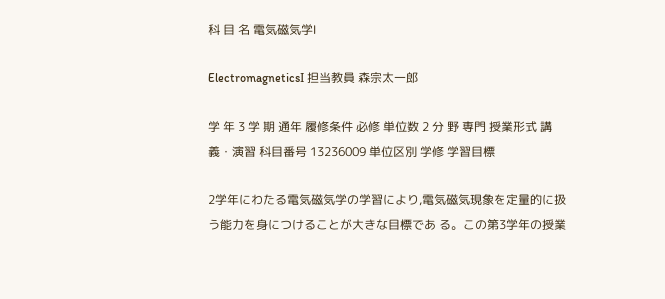科 目 名 電気磁気学Ⅰ

ElectromagneticsІ 担当教員 森宗太一郎

学 年 3 学 期 通年 履修条件 必修 単位数 2 分 野 専門 授業形式 講義・演習 科目番号 13236009 単位区別 学修 学習目標

2学年にわたる電気磁気学の学習により,電気磁気現象を定量的に扱う能力を身につけることが大きな目標であ る。この第3学年の授業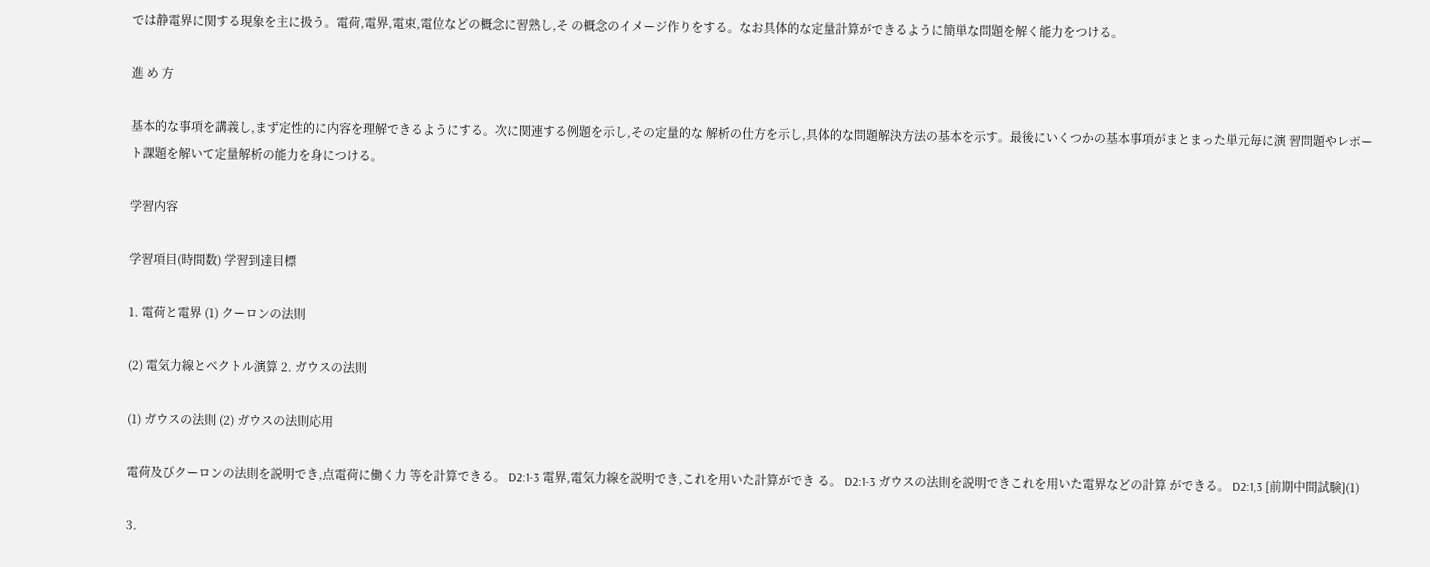では静電界に関する現象を主に扱う。電荷,電界,電束,電位などの概念に習熟し,そ の概念のイメージ作りをする。なお具体的な定量計算ができるように簡単な問題を解く能力をつける。

進 め 方

基本的な事項を講義し,まず定性的に内容を理解できるようにする。次に関連する例題を示し,その定量的な 解析の仕方を示し,具体的な問題解決方法の基本を示す。最後にいくつかの基本事項がまとまった単元毎に演 習問題やレポート課題を解いて定量解析の能力を身につける。

学習内容

学習項目(時間数) 学習到達目標

1. 電荷と電界 (1) クーロンの法則

(2) 電気力線とベクトル演算 2. ガウスの法則

(1) ガウスの法則 (2) ガウスの法則応用

電荷及びクーロンの法則を説明でき,点電荷に働く力 等を計算できる。 D2:1-3 電界,電気力線を説明でき,これを用いた計算ができ る。 D2:1-3 ガウスの法則を説明できこれを用いた電界などの計算 ができる。 D2:1,3 [前期中間試験](1)

3.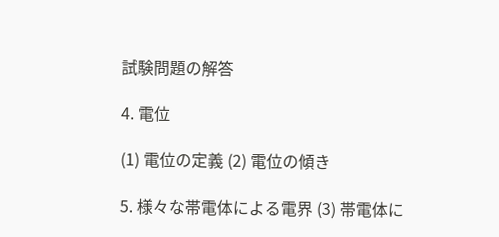試験問題の解答

4. 電位

(1) 電位の定義 (2) 電位の傾き

5. 様々な帯電体による電界 (3) 帯電体に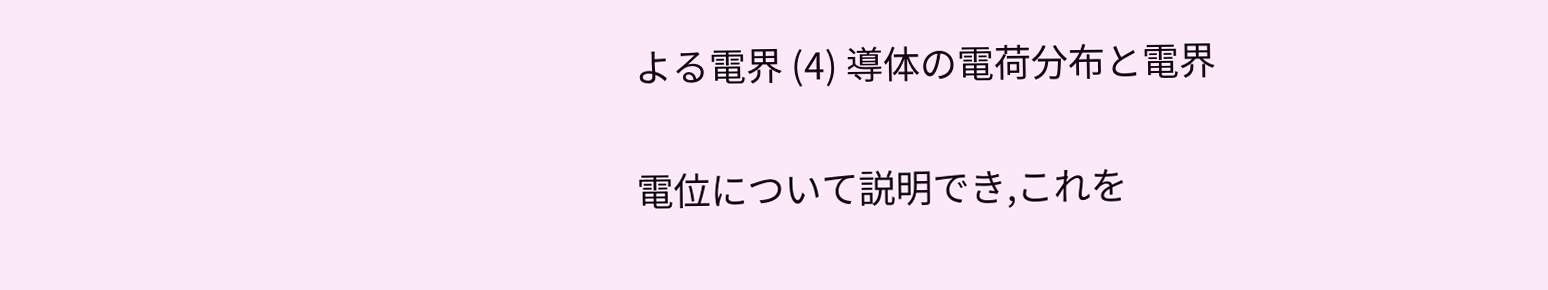よる電界 (4) 導体の電荷分布と電界

電位について説明でき,これを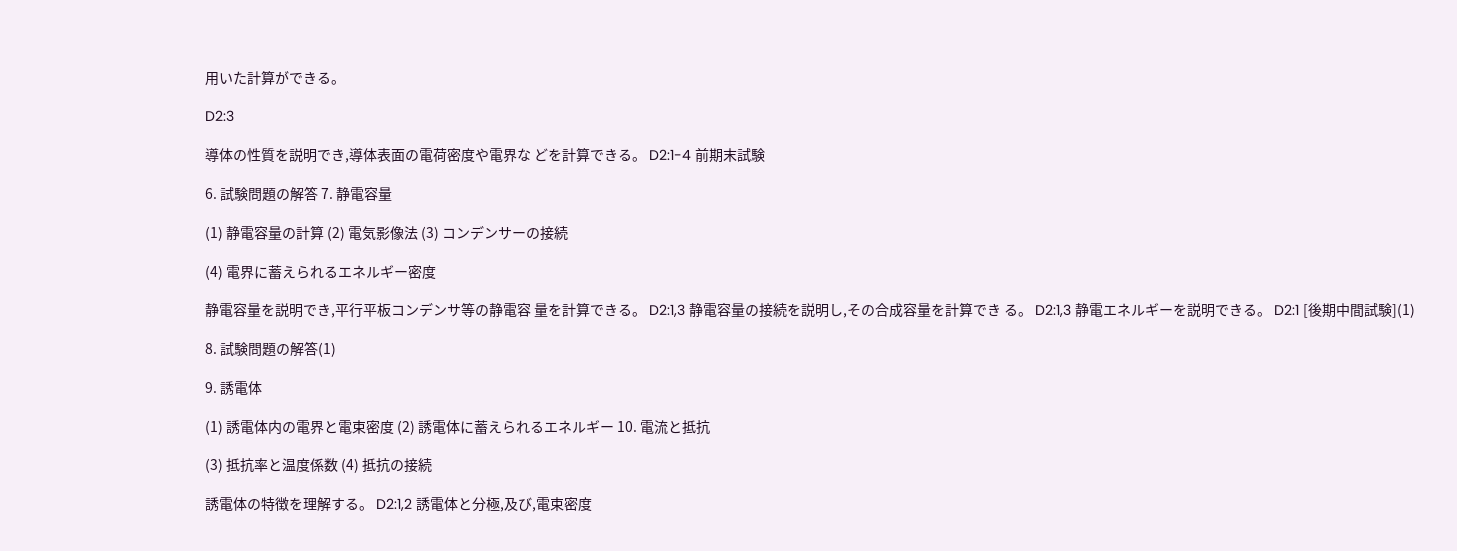用いた計算ができる。

D2:3

導体の性質を説明でき,導体表面の電荷密度や電界な どを計算できる。 D2:1-4 前期末試験

6. 試験問題の解答 7. 静電容量

(1) 静電容量の計算 (2) 電気影像法 (3) コンデンサーの接続

(4) 電界に蓄えられるエネルギー密度

静電容量を説明でき,平行平板コンデンサ等の静電容 量を計算できる。 D2:1,3 静電容量の接続を説明し,その合成容量を計算でき る。 D2:1,3 静電エネルギーを説明できる。 D2:1 [後期中間試験](1)

8. 試験問題の解答(1)

9. 誘電体

(1) 誘電体内の電界と電束密度 (2) 誘電体に蓄えられるエネルギー 10. 電流と抵抗

(3) 抵抗率と温度係数 (4) 抵抗の接続

誘電体の特徴を理解する。 D2:1,2 誘電体と分極,及び,電束密度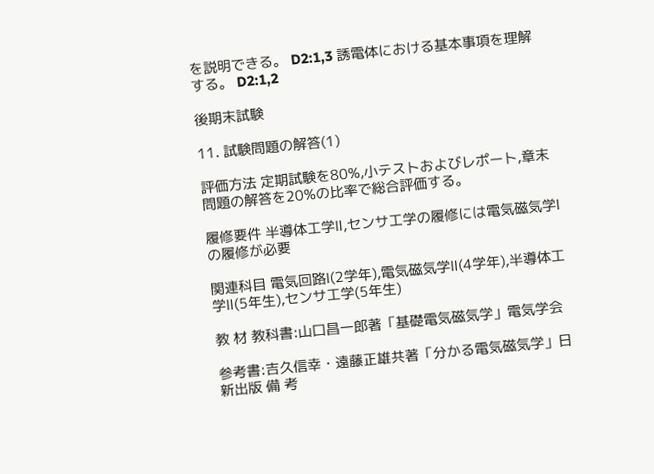を説明できる。 D2:1,3 誘電体における基本事項を理解する。 D2:1,2

後期末試験

11. 試験問題の解答(1)

評価方法 定期試験を80%,小テストおよびレポート,章末問題の解答を20%の比率で総合評価する。

履修要件 半導体工学Ⅱ,センサ工学の履修には電気磁気学Ⅰの履修が必要

関連科目 電気回路Ⅰ(2学年),電気磁気学Ⅱ(4学年),半導体工学Ⅱ(5年生),センサ工学(5年生)

教 材 教科書:山口昌一郎著「基礎電気磁気学」電気学会

参考書:吉久信幸・遠藤正雄共著「分かる電気磁気学」日新出版 備 考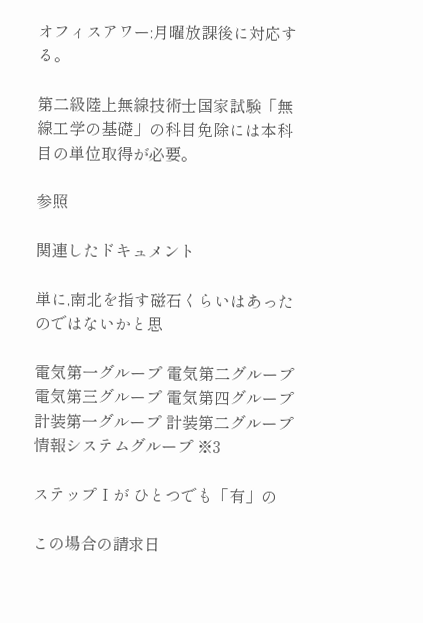オフィスアワー:月曜放課後に対応する。

第二級陸上無線技術士国家試験「無線工学の基礎」の科目免除には本科目の単位取得が必要。

参照

関連したドキュメント

単に,南北を指す磁石くらいはあったのではないかと思

電気第一グループ 電気第二グループ 電気第三グループ 電気第四グループ 計装第一グループ 計装第二グループ 情報システムグループ ※3

ステップⅠが ひとつでも「有」の

この場合の請求日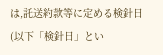は,託送約款等に定める検針日(以下「検針日」とい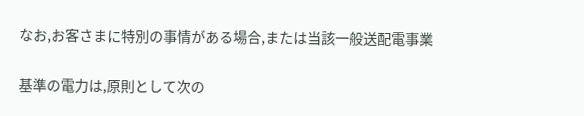なお,お客さまに特別の事情がある場合,または当該一般送配電事業

基準の電力は,原則として次の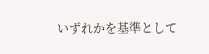いずれかを基準として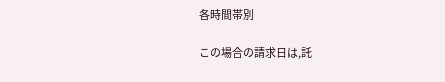各時間帯別

この場合の請求日は,託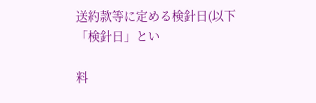送約款等に定める検針日(以下「検針日」とい

料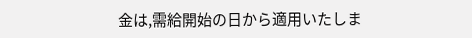金は,需給開始の日から適用いたしま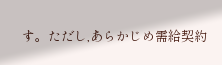す。ただし,あらかじめ需給契約